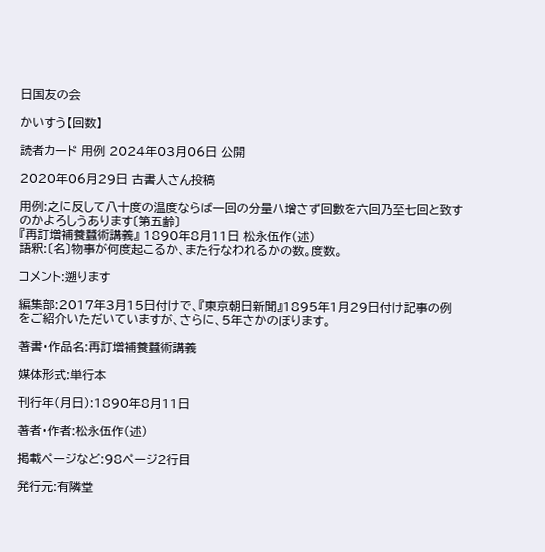日国友の会

かいすう【回数】

読者カード 用例 2024年03月06日 公開

2020年06月29日 古書人さん投稿

用例:之に反して八十度の温度ならば一回の分量ハ增さず回數を六回乃至七回と致すのかよろしうあります〔第五齢〕
『再訂増補養蠶術講義』 1890年8月11日 松永伍作(述)
語釈:〔名〕物事が何度起こるか、また行なわれるかの数。度数。

コメント:遡ります

編集部:2017年3月15日付けで、『東京朝日新聞』1895年1月29日付け記事の例をご紹介いただいていますが、さらに、5年さかのぼります。

著書・作品名:再訂増補養蠶術講義

媒体形式:単行本

刊行年(月日):1890年8月11日

著者・作者:松永伍作(述)

掲載ページなど:98ページ2行目

発行元:有隣堂